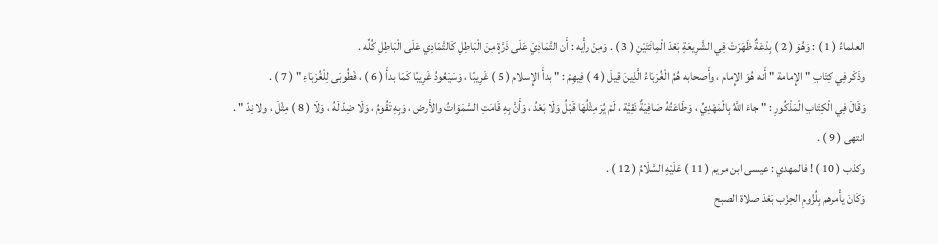العلماءُ ( 1 ) : وَهُوَ ( 2 ) بِدْعَةٌ ظَهَرَتْ فِي الشَّرِيعَةِ بَعْدَ الْمِائَتَيْنِ ( 3 ) . وَمِنْ رأْيه : أَن التَّمَادِيَ عَلَى ذَرَّةٍ مِنَ الْبَاطِلِ كَالتَّمَادِي عَلَى الْبَاطِلِ كُلِّه .
وذَكَر فِي كِتَابِ " الإِمامة " أَنه هُوَ الإِمام ، وأَصحابه هُمُ الْغُرَبَاءُ الَّذِينَ قِيلَ ( 4 ) فِيهِمْ : " بدأَ الإِسلام ( 5 ) غَرِيبًا ، وَسَيَعُودُ غَرِيبًا كَمَا بدأَ ( 6 ) ، فَطُوبَى لِلْغُرَبَاءِ " ( 7 ) .
وَقَالَ فِي الْكِتَابِ الْمَذْكُورِ : " جاءَ اللَّهُ بِالْمَهْدِيِّ ، وَطَاعَتُهُ صَافِيَةٌ نَقِيَّة ، لَمْ يُرَ مِثْلُهَا قَبْلُ وَلَا بَعْدُ ، وَأَنَّ بِهِ قَامَتِ السَّمَوَاتُ والأَرض ، وَبِهِ تَقُومُ ، وَلَا ضِدّ لَهُ ، وَلَا ( 8 ) مِثْلَ ، ولا نِدّ " . انتهى ( 9 ) .
وكذب ( 10 ) ! فالمهدي : عيسى ابن مريم ( 11 ) عَلَيْهِ السَّلَامُ ( 12 ) .
وَكَانَ يأْمرهم بِلُزُومِ الحِزْب بَعْدَ صلاة الصبح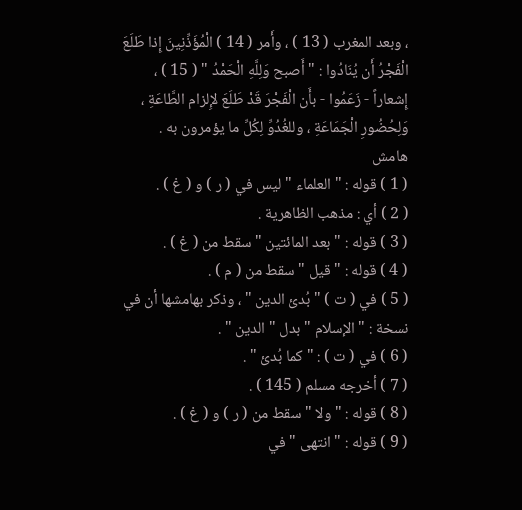، وبعد المغرب ( 13 ) ، وأَمر ( 14 ) الْمُؤَذِّنِينَ إِذا طَلَعَ الْفَجْرُ أَن يُنَادُوا : " أَصبح وَلِلَّهِ الْحَمْدُ " ( 15 ) ، إِشعاراً - زَعَمُوا - بأَن الْفَجْرَ قَدْ طَلَعَ لإِلزام الطَّاعَةِ ، وَلِحُضُورِ الْجَمَاعَةِ ، وللغُدُوِّ لِكُلِّ ما يؤمرون به .
هامش
( 1 ) قوله : " العلماء " ليس في ( ر ) و ( غ ) .
( 2 ) أي : مذهب الظاهرية .
( 3 ) قوله : " بعد المائتين " سقط من ( غ ) .
( 4 ) قوله : " قيل " سقط من ( م ) .
( 5 ) في ( ت ) " بُدئ الدين " ، وذكر بهامشها أن في نسخة : " الإسلام " بدل " الدين " .
( 6 ) في ( ت ) : " كما بُدئ " .
( 7 ) أخرجه مسلم ( 145 ) .
( 8 ) قوله : " ولا " سقط من ( ر ) و ( غ ) .
( 9 ) قوله : " انتهى " في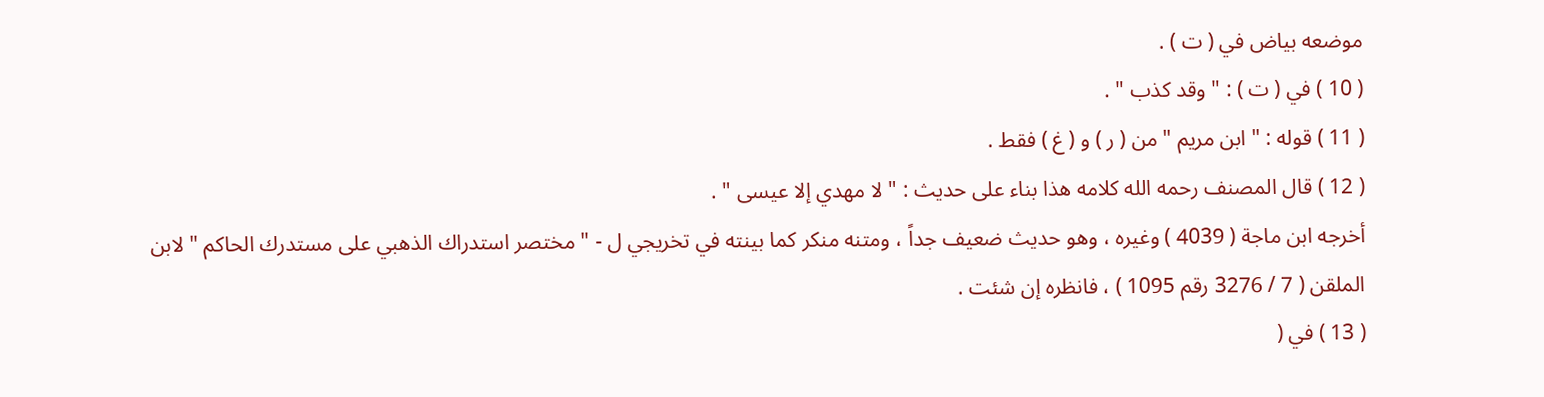موضعه بياض في ( ت ) .
( 10 ) في ( ت ) : " وقد كذب " .
( 11 ) قوله : " ابن مريم " من ( ر ) و ( غ ) فقط .
( 12 ) قال المصنف رحمه الله كلامه هذا بناء على حديث : " لا مهدي إلا عيسى " .
أخرجه ابن ماجة ( 4039 ) وغيره ، وهو حديث ضعيف جداً ، ومتنه منكر كما بينته في تخريجي ل - " مختصر استدراك الذهبي على مستدرك الحاكم " لابن الملقن ( 7 / 3276 رقم 1095 ) ، فانظره إن شئت .
( 13 ) في (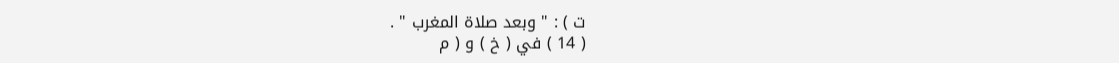ت ) : " وبعد صلاة المغرب " .
( 14 ) في ( خ ) و ( م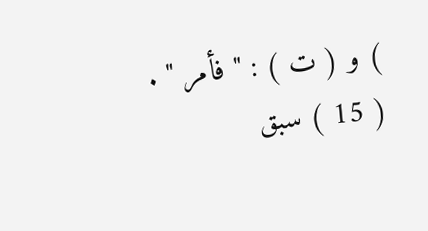) و ( ت ) : " فأمر " .
( 15 ) سبق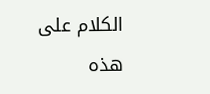الكلام على هذه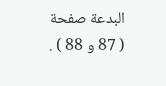البدعة صفحة ( 87 و 88 ) .